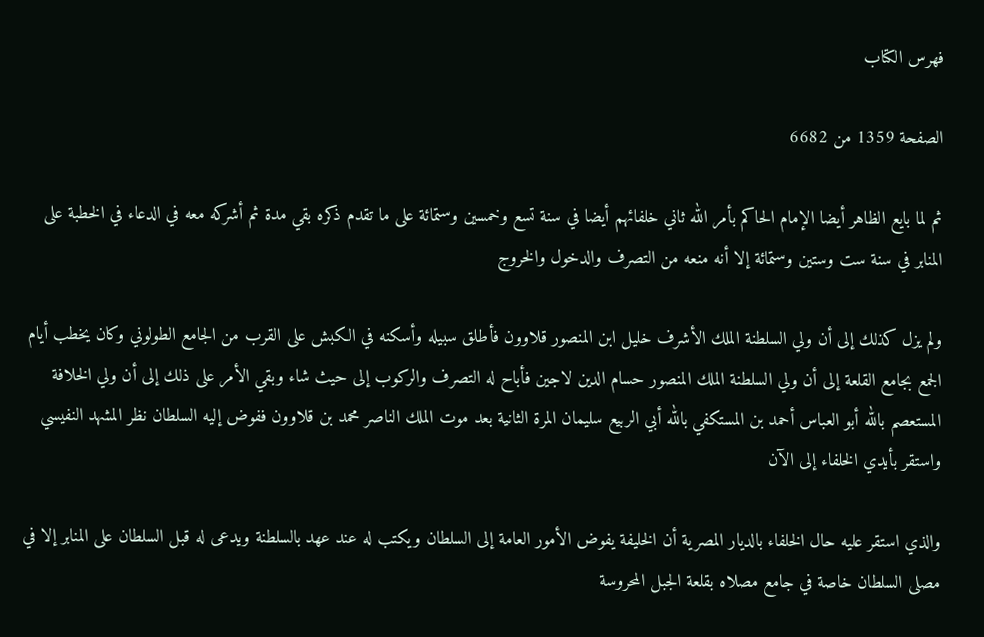فهرس الكتاب

الصفحة 1359 من 6682

ثم لما بايع الظاهر أيضا الإمام الحاكم بأمر الله ثاني خلفائهم أيضا في سنة تسع وخمسين وستمائة على ما تقدم ذكره بقي مدة ثم أشركه معه في الدعاء في الخطبة على المنابر في سنة ست وستين وستمائة إلا أنه منعه من التصرف والدخول والخروج

ولم يزل كذلك إلى أن ولي السلطنة الملك الأشرف خليل ابن المنصور قلاوون فأطلق سبيله وأسكنه في الكبش على القرب من الجامع الطولوني وكان يخطب أيام الجمع بجامع القلعة إلى أن ولي السلطنة الملك المنصور حسام الدين لاجين فأباح له التصرف والركوب إلى حيث شاء وبقي الأمر على ذلك إلى أن ولي الخلافة المستعصم بالله أبو العباس أحمد بن المستكفي بالله أبي الربيع سليمان المرة الثانية بعد موت الملك الناصر محمد بن قلاوون ففوض إليه السلطان نظر المشهد النفيسي واستقر بأيدي الخلفاء إلى الآن

والذي استقر عليه حال الخلفاء بالديار المصرية أن الخليفة يفوض الأمور العامة إلى السلطان ويكتب له عند عهد بالسلطنة ويدعى له قبل السلطان على المنابر إلا في مصلى السلطان خاصة في جامع مصلاه بقلعة الجبل المحروسة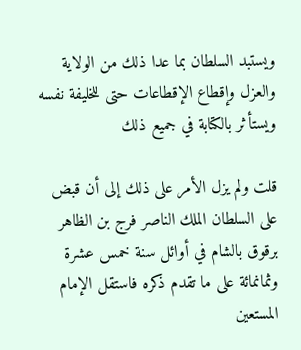ويستبد السلطان بما عدا ذلك من الولاية والعزل وإقطاع الإقطاعات حتى للخليفة نفسه ويستأثر بالكتابة في جميع ذلك

قلت ولم يزل الأمر على ذلك إلى أن قبض على السلطان الملك الناصر فرج بن الظاهر برقوق بالشام في أوائل سنة خمس عشرة وثمانمائة على ما تقدم ذكره فاستقل الإمام المستعين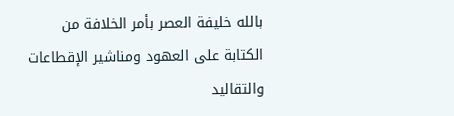بالله خليفة العصر بأمر الخلافة من الكتابة على العهود ومناشير الإقطاعات والتقاليد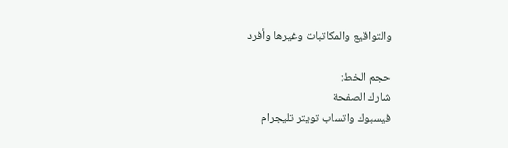والتواقيع والمكاتبات وغيرها وأفرد

حجم الخط:
شارك الصفحة
فيسبوك واتساب تويتر تليجرام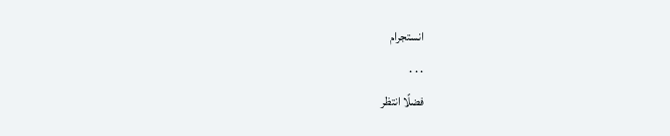انستجرام
. . .
فضلًا انتظر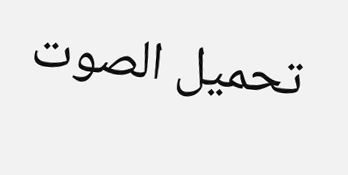تحميل الصوت